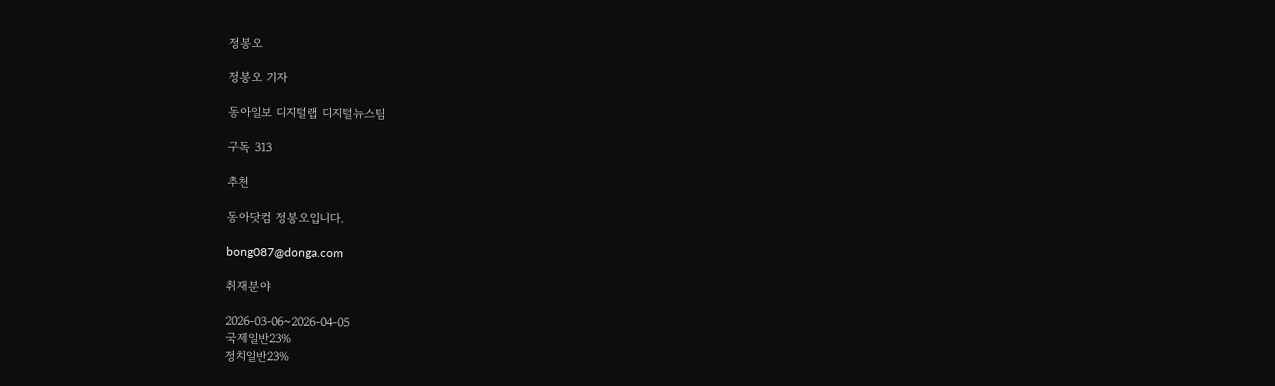정봉오

정봉오 기자

동아일보 디지털랩 디지털뉴스팀

구독 313

추천

동아닷컴 정봉오입니다.

bong087@donga.com

취재분야

2026-03-06~2026-04-05
국제일반23%
정치일반23%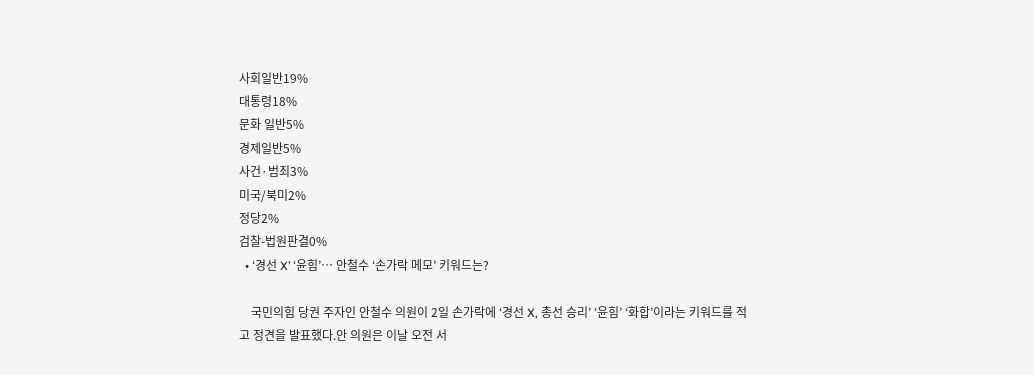사회일반19%
대통령18%
문화 일반5%
경제일반5%
사건·범죄3%
미국/북미2%
정당2%
검찰-법원판결0%
  • ‘경선 X’ ‘윤힘’… 안철수 ‘손가락 메모’ 키워드는?

    국민의힘 당권 주자인 안철수 의원이 2일 손가락에 ‘경선 X, 총선 승리’ ‘윤힘’ ‘화합’이라는 키워드를 적고 정견을 발표했다.안 의원은 이날 오전 서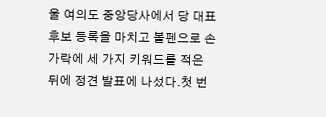울 여의도 중앙당사에서 당 대표 후보 등록을 마치고 볼펜으로 손가락에 세 가지 키워드를 적은 뒤에 정견 발표에 나섰다.첫 번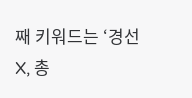째 키워드는 ‘경선 X, 총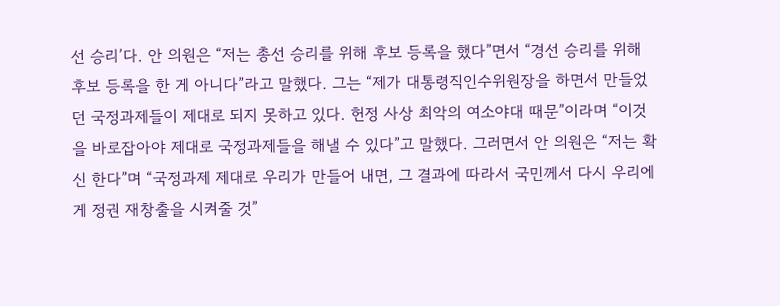선 승리’다. 안 의원은 “저는 총선 승리를 위해 후보 등록을 했다”면서 “경선 승리를 위해 후보 등록을 한 게 아니다”라고 말했다. 그는 “제가 대통령직인수위원장을 하면서 만들었던 국정과제들이 제대로 되지 못하고 있다. 헌정 사상 최악의 여소야대 때문”이라며 “이것을 바로잡아야 제대로 국정과제들을 해낼 수 있다”고 말했다. 그러면서 안 의원은 “저는 확신 한다”며 “국정과제 제대로 우리가 만들어 내면, 그 결과에 따라서 국민께서 다시 우리에게 정권 재창출을 시켜줄 것”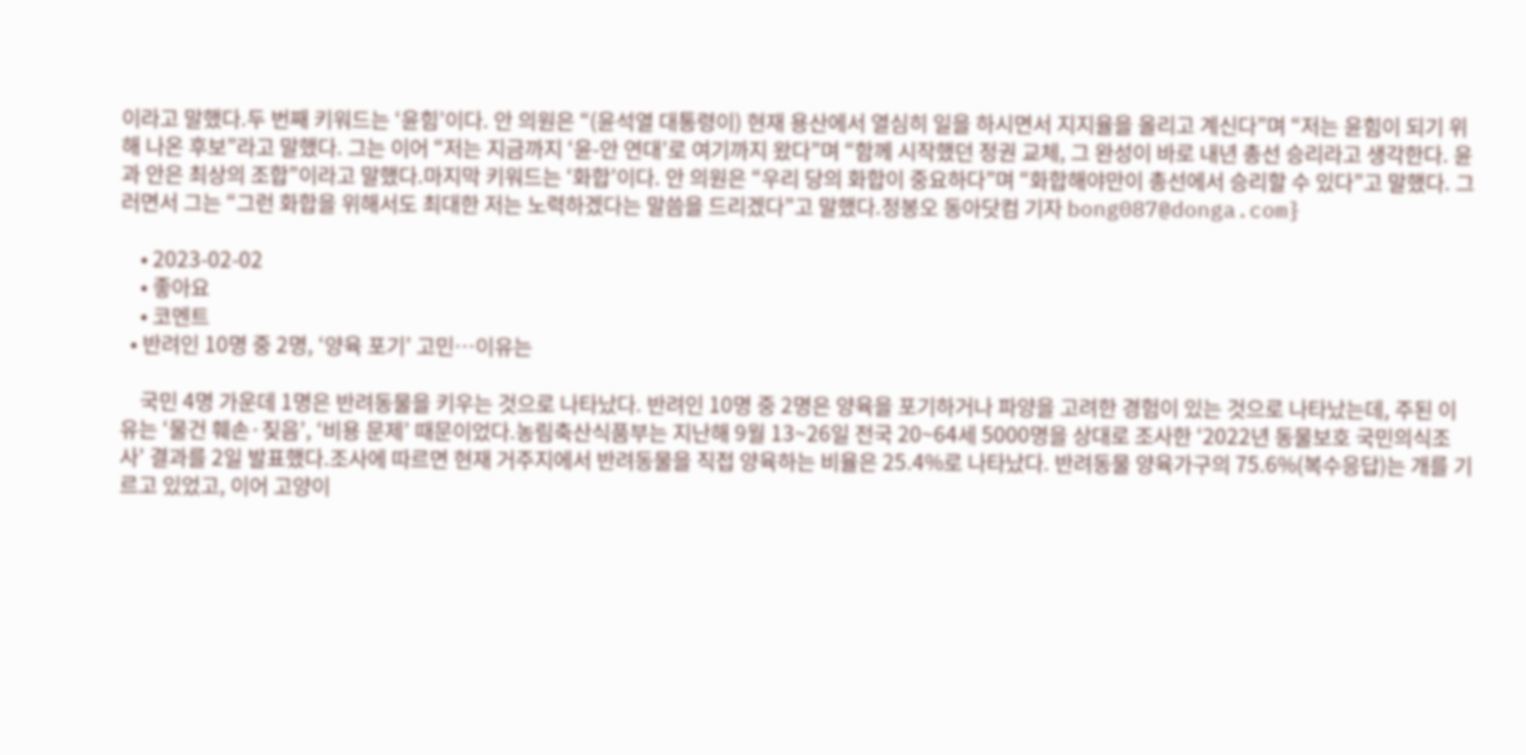이라고 말했다.두 번째 키워드는 ‘윤힘’이다. 안 의원은 “(윤석열 대통령이) 현재 용산에서 열심히 일을 하시면서 지지율을 올리고 계신다”며 “저는 윤힘이 되기 위해 나온 후보”라고 말했다. 그는 이어 “저는 지금까지 ‘윤-안 연대’로 여기까지 왔다”며 “함께 시작했던 정권 교체, 그 완성이 바로 내년 총선 승리라고 생각한다. 윤과 안은 최상의 조합”이라고 말했다.마지막 키워드는 ‘화합’이다. 안 의원은 “우리 당의 화합이 중요하다”며 “화합해야만이 총선에서 승리할 수 있다”고 말했다. 그러면서 그는 “그런 화합을 위해서도 최대한 저는 노력하겠다는 말씀을 드리겠다”고 말했다.정봉오 동아닷컴 기자 bong087@donga.com}

    • 2023-02-02
    • 좋아요
    • 코멘트
  • 반려인 10명 중 2명, ‘양육 포기’ 고민…이유는

    국민 4명 가운데 1명은 반려동물을 키우는 것으로 나타났다. 반려인 10명 중 2명은 양육을 포기하거나 파양을 고려한 경험이 있는 것으로 나타났는데, 주된 이유는 ‘물건 훼손·짖음’, ‘비용 문제’ 때문이었다.농림축산식품부는 지난해 9월 13~26일 전국 20~64세 5000명을 상대로 조사한 ‘2022년 동물보호 국민의식조사’ 결과를 2일 발표했다.조사에 따르면 현재 거주지에서 반려동물을 직접 양육하는 비율은 25.4%로 나타났다. 반려동물 양육가구의 75.6%(복수응답)는 개를 기르고 있었고, 이어 고양이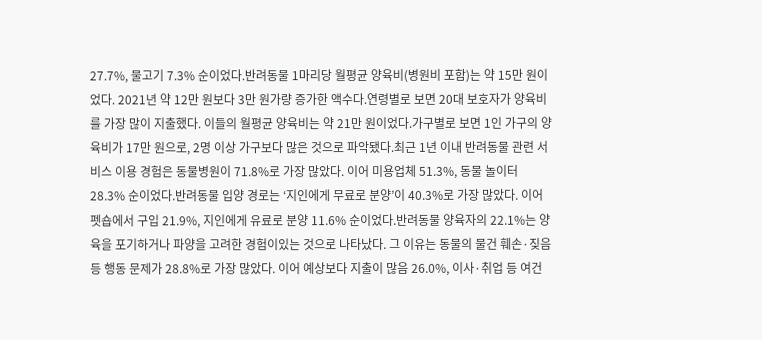27.7%, 물고기 7.3% 순이었다.반려동물 1마리당 월평균 양육비(병원비 포함)는 약 15만 원이었다. 2021년 약 12만 원보다 3만 원가량 증가한 액수다.연령별로 보면 20대 보호자가 양육비를 가장 많이 지출했다. 이들의 월평균 양육비는 약 21만 원이었다.가구별로 보면 1인 가구의 양육비가 17만 원으로, 2명 이상 가구보다 많은 것으로 파악됐다.최근 1년 이내 반려동물 관련 서비스 이용 경험은 동물병원이 71.8%로 가장 많았다. 이어 미용업체 51.3%, 동물 놀이터 28.3% 순이었다.반려동물 입양 경로는 ‘지인에게 무료로 분양’이 40.3%로 가장 많았다. 이어 펫숍에서 구입 21.9%, 지인에게 유료로 분양 11.6% 순이었다.반려동물 양육자의 22.1%는 양육을 포기하거나 파양을 고려한 경험이있는 것으로 나타났다. 그 이유는 동물의 물건 훼손·짖음 등 행동 문제가 28.8%로 가장 많았다. 이어 예상보다 지출이 많음 26.0%, 이사·취업 등 여건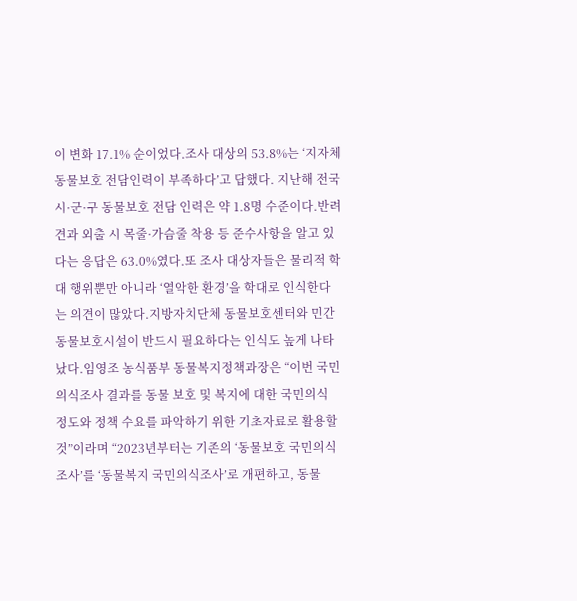이 변화 17.1% 순이었다.조사 대상의 53.8%는 ‘지자체 동물보호 전담인력이 부족하다’고 답했다. 지난해 전국 시·군·구 동물보호 전담 인력은 약 1.8명 수준이다.반려견과 외출 시 목줄·가슴줄 착용 등 준수사항을 알고 있다는 응답은 63.0%였다.또 조사 대상자들은 물리적 학대 행위뿐만 아니라 ‘열악한 환경’을 학대로 인식한다는 의견이 많았다.지방자치단체 동물보호센터와 민간 동물보호시설이 반드시 필요하다는 인식도 높게 나타났다.임영조 농식품부 동물복지정책과장은 “이번 국민의식조사 결과를 동물 보호 및 복지에 대한 국민의식 정도와 정책 수요를 파악하기 위한 기초자료로 활용할 것”이라며 “2023년부터는 기존의 ‘동물보호 국민의식조사’를 ‘동물복지 국민의식조사’로 개편하고, 동물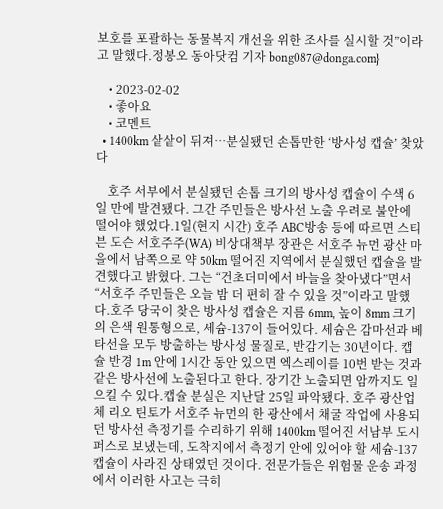보호를 포괄하는 동물복지 개선을 위한 조사를 실시할 것”이라고 말했다.정봉오 동아닷컴 기자 bong087@donga.com}

    • 2023-02-02
    • 좋아요
    • 코멘트
  • 1400km 샅샅이 뒤져…분실됐던 손톱만한 ‘방사성 캡슐’ 찾았다

    호주 서부에서 분실됐던 손톱 크기의 방사성 캡슐이 수색 6일 만에 발견됐다. 그간 주민들은 방사선 노출 우려로 불안에 떨어야 했었다.1일(현지 시간) 호주 ABC방송 등에 따르면 스티븐 도슨 서호주주(WA) 비상대책부 장관은 서호주 뉴먼 광산 마을에서 남쪽으로 약 50km 떨어진 지역에서 분실했던 캡슐을 발견했다고 밝혔다. 그는 “건초더미에서 바늘을 찾아냈다”면서 “서호주 주민들은 오늘 밤 더 편히 잘 수 있을 것”이라고 말했다.호주 당국이 찾은 방사성 캡슐은 지름 6mm, 높이 8mm 크기의 은색 원통형으로, 세슘-137이 들어있다. 세슘은 감마선과 베타선을 모두 방출하는 방사성 물질로, 반감기는 30년이다. 캡슐 반경 1m 안에 1시간 동안 있으면 엑스레이를 10번 받는 것과 같은 방사선에 노출된다고 한다. 장기간 노출되면 암까지도 일으킬 수 있다.캡슐 분실은 지난달 25일 파악됐다. 호주 광산업체 리오 틴토가 서호주 뉴먼의 한 광산에서 채굴 작업에 사용되던 방사선 측정기를 수리하기 위해 1400km 떨어진 서남부 도시 퍼스로 보냈는데, 도착지에서 측정기 안에 있어야 할 세슘-137 캡슐이 사라진 상태였던 것이다. 전문가들은 위험물 운송 과정에서 이러한 사고는 극히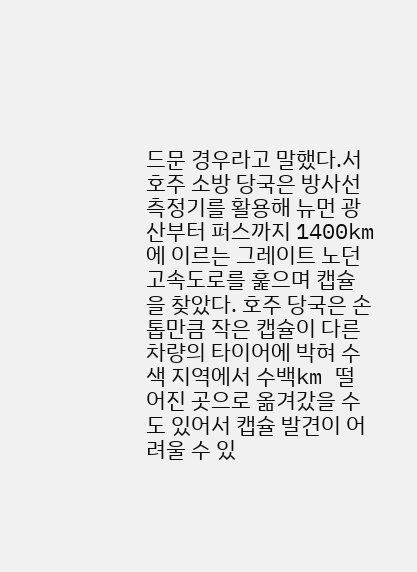드문 경우라고 말했다.서호주 소방 당국은 방사선 측정기를 활용해 뉴먼 광산부터 퍼스까지 1400km에 이르는 그레이트 노던 고속도로를 훑으며 캡슐을 찾았다. 호주 당국은 손톱만큼 작은 캡슐이 다른 차량의 타이어에 박혀 수색 지역에서 수백km 떨어진 곳으로 옮겨갔을 수도 있어서 캡슐 발견이 어려울 수 있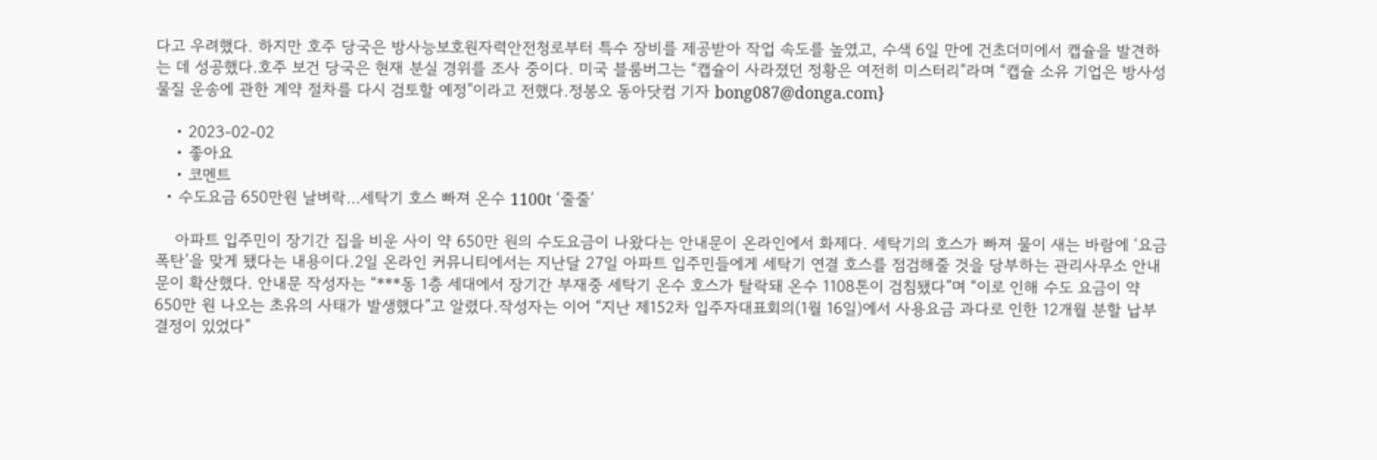다고 우려했다. 하지만 호주 당국은 방사능보호원자력안전청로부터 특수 장비를 제공받아 작업 속도를 높였고, 수색 6일 만에 건초더미에서 캡슐을 발견하는 데 성공했다.호주 보건 당국은 현재 분실 경위를 조사 중이다. 미국 블룸버그는 “캡슐이 사라졌던 정황은 여전히 미스터리”라며 “캡슐 소유 기업은 방사성 물질 운송에 관한 계약 절차를 다시 검토할 예정”이라고 전했다.정봉오 동아닷컴 기자 bong087@donga.com}

    • 2023-02-02
    • 좋아요
    • 코멘트
  • 수도요금 650만원 날벼락…세탁기 호스 빠져 온수 1100t ‘줄줄’

    아파트 입주민이 장기간 집을 비운 사이 약 650만 원의 수도요금이 나왔다는 안내문이 온라인에서 화제다. 세탁기의 호스가 빠져 물이 새는 바람에 ‘요금 폭탄’을 맞게 됐다는 내용이다.2일 온라인 커뮤니티에서는 지난달 27일 아파트 입주민들에게 세탁기 연결 호스를 점검해줄 것을 당부하는 관리사무소 안내문이 확산했다. 안내문 작성자는 “***동 1층 세대에서 장기간 부재중 세탁기 온수 호스가 탈락돼 온수 1108톤이 검침됐다”며 “이로 인해 수도 요금이 약 650만 원 나오는 초유의 사태가 발생했다”고 알렸다.작성자는 이어 “지난 제152차 입주자대표회의(1월 16일)에서 사용요금 과다로 인한 12개월 분할 납부 결정이 있었다”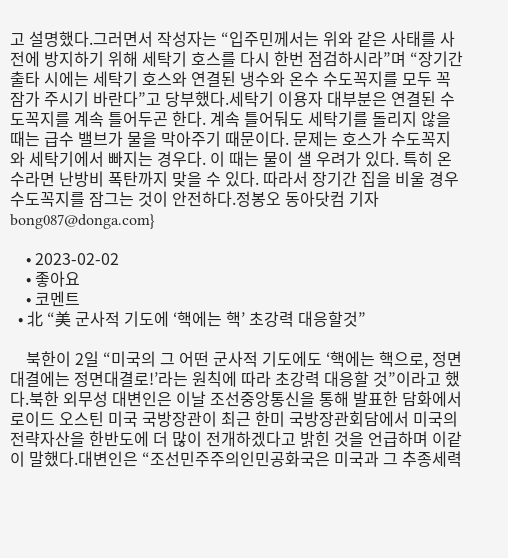고 설명했다.그러면서 작성자는 “입주민께서는 위와 같은 사태를 사전에 방지하기 위해 세탁기 호스를 다시 한번 점검하시라”며 “장기간 출타 시에는 세탁기 호스와 연결된 냉수와 온수 수도꼭지를 모두 꼭 잠가 주시기 바란다”고 당부했다.세탁기 이용자 대부분은 연결된 수도꼭지를 계속 틀어두곤 한다. 계속 틀어둬도 세탁기를 돌리지 않을 때는 급수 밸브가 물을 막아주기 때문이다. 문제는 호스가 수도꼭지와 세탁기에서 빠지는 경우다. 이 때는 물이 샐 우려가 있다. 특히 온수라면 난방비 폭탄까지 맞을 수 있다. 따라서 장기간 집을 비울 경우 수도꼭지를 잠그는 것이 안전하다.정봉오 동아닷컴 기자 bong087@donga.com}

    • 2023-02-02
    • 좋아요
    • 코멘트
  • 北 “美 군사적 기도에 ‘핵에는 핵’ 초강력 대응할것”

    북한이 2일 “미국의 그 어떤 군사적 기도에도 ‘핵에는 핵으로, 정면대결에는 정면대결로!’라는 원칙에 따라 초강력 대응할 것”이라고 했다.북한 외무성 대변인은 이날 조선중앙통신을 통해 발표한 담화에서 로이드 오스틴 미국 국방장관이 최근 한미 국방장관회담에서 미국의 전략자산을 한반도에 더 많이 전개하겠다고 밝힌 것을 언급하며 이같이 말했다.대변인은 “조선민주주의인민공화국은 미국과 그 추종세력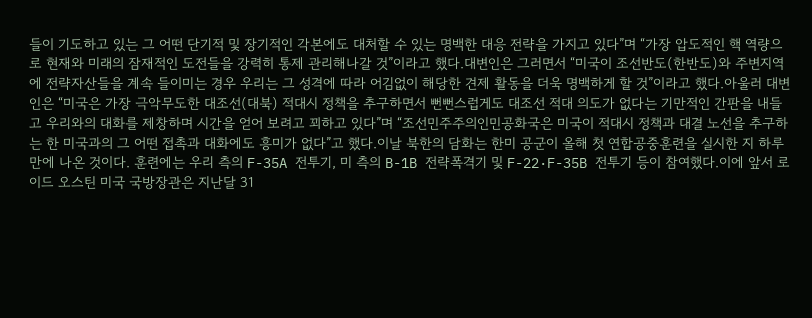들이 기도하고 있는 그 어떤 단기적 및 장기적인 각본에도 대처할 수 있는 명백한 대응 전략을 가지고 있다”며 “가장 압도적인 핵 역량으로 현재와 미래의 잠재적인 도전들을 강력히 통제 관리해나갈 것”이라고 했다.대변인은 그러면서 “미국이 조선반도(한반도)와 주변지역에 전략자산들을 계속 들이미는 경우 우리는 그 성격에 따라 어김없이 해당한 견제 활동을 더욱 명백하게 할 것”이라고 했다.아울러 대변인은 “미국은 가장 극악무도한 대조선(대북) 적대시 정책을 추구하면서 뻔뻔스럽게도 대조선 적대 의도가 없다는 기만적인 간판을 내들고 우리와의 대화를 제창하며 시간을 얻어 보려고 꾀하고 있다”며 “조선민주주의인민공화국은 미국이 적대시 정책과 대결 노선을 추구하는 한 미국과의 그 어떤 접촉과 대화에도 흥미가 없다”고 했다.이날 북한의 담화는 한미 공군이 올해 첫 연합공중훈련을 실시한 지 하루 만에 나온 것이다. 훈련에는 우리 측의 F-35A 전투기, 미 측의 B-1B 전략폭격기 및 F-22·F-35B 전투기 등이 참여했다.이에 앞서 로이드 오스틴 미국 국방장관은 지난달 31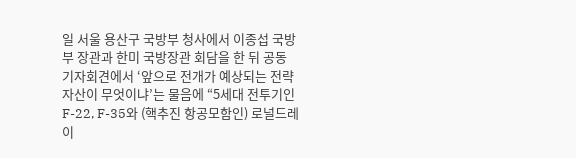일 서울 용산구 국방부 청사에서 이종섭 국방부 장관과 한미 국방장관 회담을 한 뒤 공동 기자회견에서 ‘앞으로 전개가 예상되는 전략자산이 무엇이냐’는 물음에 “5세대 전투기인 F-22, F-35와 (핵추진 항공모함인) 로널드레이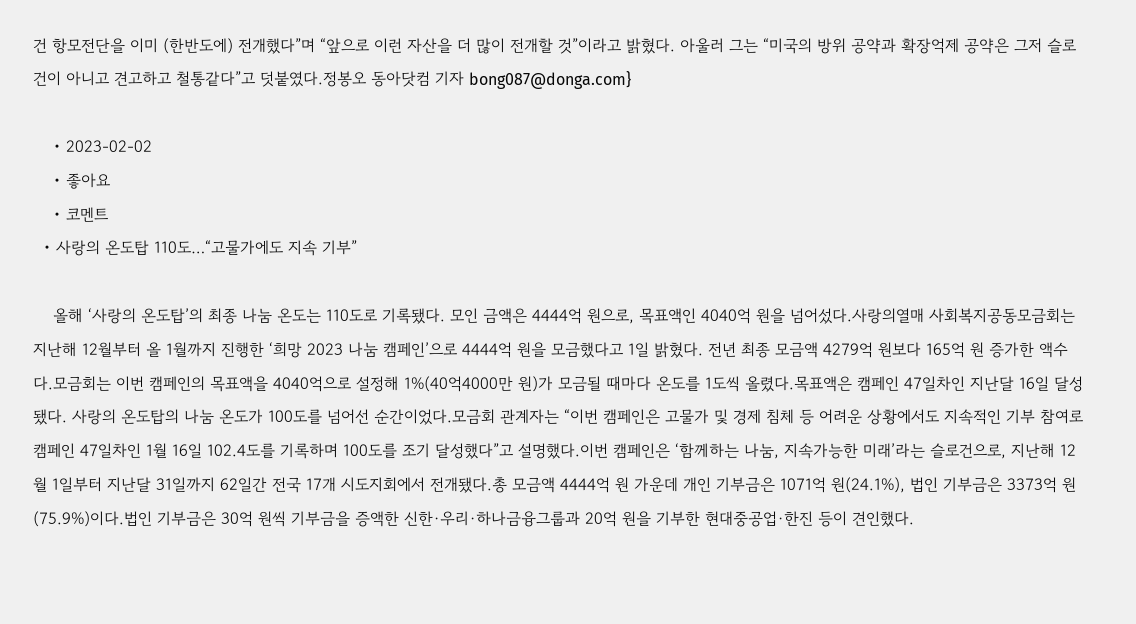건 항모전단을 이미 (한반도에) 전개했다”며 “앞으로 이런 자산을 더 많이 전개할 것”이라고 밝혔다. 아울러 그는 “미국의 방위 공약과 확장억제 공약은 그저 슬로건이 아니고 견고하고 철통같다”고 덧붙였다.정봉오 동아닷컴 기자 bong087@donga.com}

    • 2023-02-02
    • 좋아요
    • 코멘트
  • 사랑의 온도탑 110도…“고물가에도 지속 기부”

    올해 ‘사랑의 온도탑’의 최종 나눔 온도는 110도로 기록됐다. 모인 금액은 4444억 원으로, 목표액인 4040억 원을 넘어섰다.사랑의열매 사회복지공동모금회는 지난해 12월부터 올 1월까지 진행한 ‘희망 2023 나눔 캠페인’으로 4444억 원을 모금했다고 1일 밝혔다. 전년 최종 모금액 4279억 원보다 165억 원 증가한 액수다.모금회는 이번 캠페인의 목표액을 4040억으로 설정해 1%(40억4000만 원)가 모금될 때마다 온도를 1도씩 올렸다.목표액은 캠페인 47일차인 지난달 16일 달성됐다. 사랑의 온도탑의 나눔 온도가 100도를 넘어선 순간이었다.모금회 관계자는 “이번 캠페인은 고물가 및 경제 침체 등 어려운 상황에서도 지속적인 기부 참여로 캠페인 47일차인 1월 16일 102.4도를 기록하며 100도를 조기 달성했다”고 설명했다.이번 캠페인은 ‘함께하는 나눔, 지속가능한 미래’라는 슬로건으로, 지난해 12월 1일부터 지난달 31일까지 62일간 전국 17개 시도지회에서 전개됐다.총 모금액 4444억 원 가운데 개인 기부금은 1071억 원(24.1%), 법인 기부금은 3373억 원(75.9%)이다.법인 기부금은 30억 원씩 기부금을 증액한 신한·우리·하나금융그룹과 20억 원을 기부한 현대중공업·한진 등이 견인했다.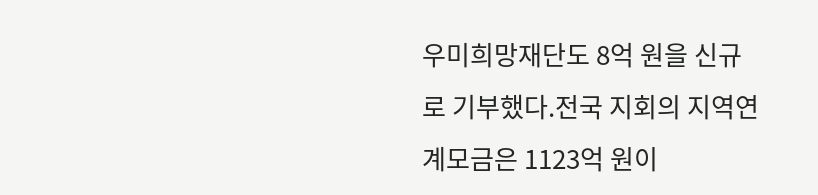우미희망재단도 8억 원을 신규로 기부했다.전국 지회의 지역연계모금은 1123억 원이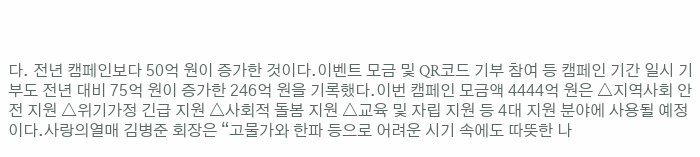다. 전년 캠페인보다 50억 원이 증가한 것이다.이벤트 모금 및 QR코드 기부 참여 등 캠페인 기간 일시 기부도 전년 대비 75억 원이 증가한 246억 원을 기록했다.이번 캠페인 모금액 4444억 원은 △지역사회 안전 지원 △위기가정 긴급 지원 △사회적 돌봄 지원 △교육 및 자립 지원 등 4대 지원 분야에 사용될 예정이다.사랑의열매 김병준 회장은 “고물가와 한파 등으로 어려운 시기 속에도 따뜻한 나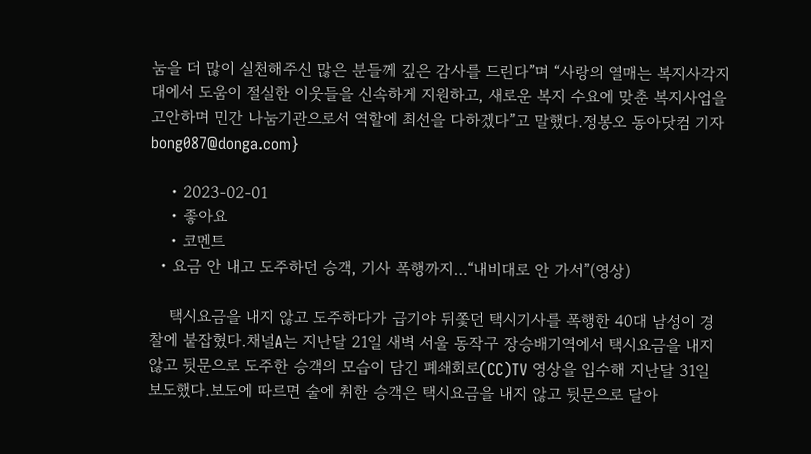눔을 더 많이 실천해주신 많은 분들께 깊은 감사를 드린다”며 “사랑의 열매는 복지사각지대에서 도움이 절실한 이웃들을 신속하게 지원하고, 새로운 복지 수요에 맞춘 복지사업을 고안하며 민간 나눔기관으로서 역할에 최선을 다하겠다”고 말했다.정봉오 동아닷컴 기자 bong087@donga.com}

    • 2023-02-01
    • 좋아요
    • 코멘트
  • 요금 안 내고 도주하던 승객, 기사 폭행까지…“내비대로 안 가서”(영상)

    택시요금을 내지 않고 도주하다가 급기야 뒤쫓던 택시기사를 폭행한 40대 남성이 경찰에 붙잡혔다.채널A는 지난달 21일 새벽 서울 동작구 장승배기역에서 택시요금을 내지 않고 뒷문으로 도주한 승객의 모습이 담긴 폐쇄회로(CC)TV 영상을 입수해 지난달 31일 보도했다.보도에 따르면 술에 취한 승객은 택시요금을 내지 않고 뒷문으로 달아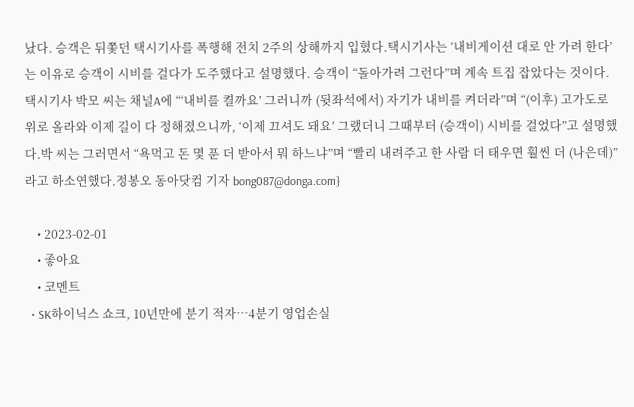났다. 승객은 뒤쫓던 택시기사를 폭행해 전치 2주의 상해까지 입혔다.택시기사는 ‘내비게이션 대로 안 가려 한다’는 이유로 승객이 시비를 걸다가 도주했다고 설명했다. 승객이 “돌아가려 그런다”며 계속 트집 잡았다는 것이다.택시기사 박모 씨는 채널A에 “‘내비를 켤까요’ 그러니까 (뒷좌석에서) 자기가 내비를 켜더라”며 “(이후) 고가도로 위로 올라와 이제 길이 다 정해졌으니까, ‘이제 끄셔도 돼요’ 그랬더니 그때부터 (승객이) 시비를 걸었다”고 설명했다.박 씨는 그러면서 “욕먹고 돈 몇 푼 더 받아서 뭐 하느냐”며 “빨리 내려주고 한 사람 더 태우면 훨씬 더 (나은데)”라고 하소연했다.정봉오 동아닷컴 기자 bong087@donga.com}

    • 2023-02-01
    • 좋아요
    • 코멘트
  • SK하이닉스 쇼크, 10년만에 분기 적자…4분기 영업손실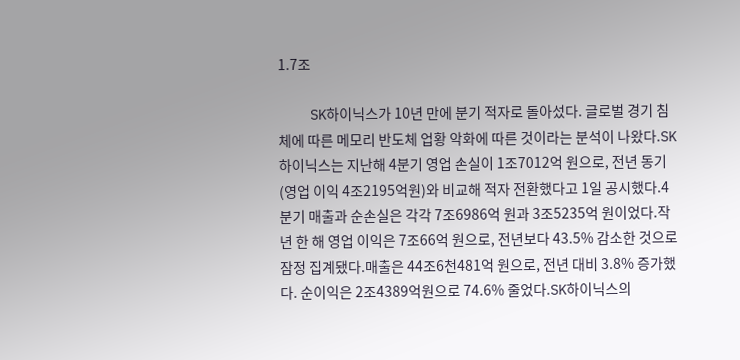1.7조

    SK하이닉스가 10년 만에 분기 적자로 돌아섰다. 글로벌 경기 침체에 따른 메모리 반도체 업황 악화에 따른 것이라는 분석이 나왔다.SK하이닉스는 지난해 4분기 영업 손실이 1조7012억 원으로, 전년 동기(영업 이익 4조2195억원)와 비교해 적자 전환했다고 1일 공시했다.4분기 매출과 순손실은 각각 7조6986억 원과 3조5235억 원이었다.작년 한 해 영업 이익은 7조66억 원으로, 전년보다 43.5% 감소한 것으로 잠정 집계됐다.매출은 44조6천481억 원으로, 전년 대비 3.8% 증가했다. 순이익은 2조4389억원으로 74.6% 줄었다.SK하이닉스의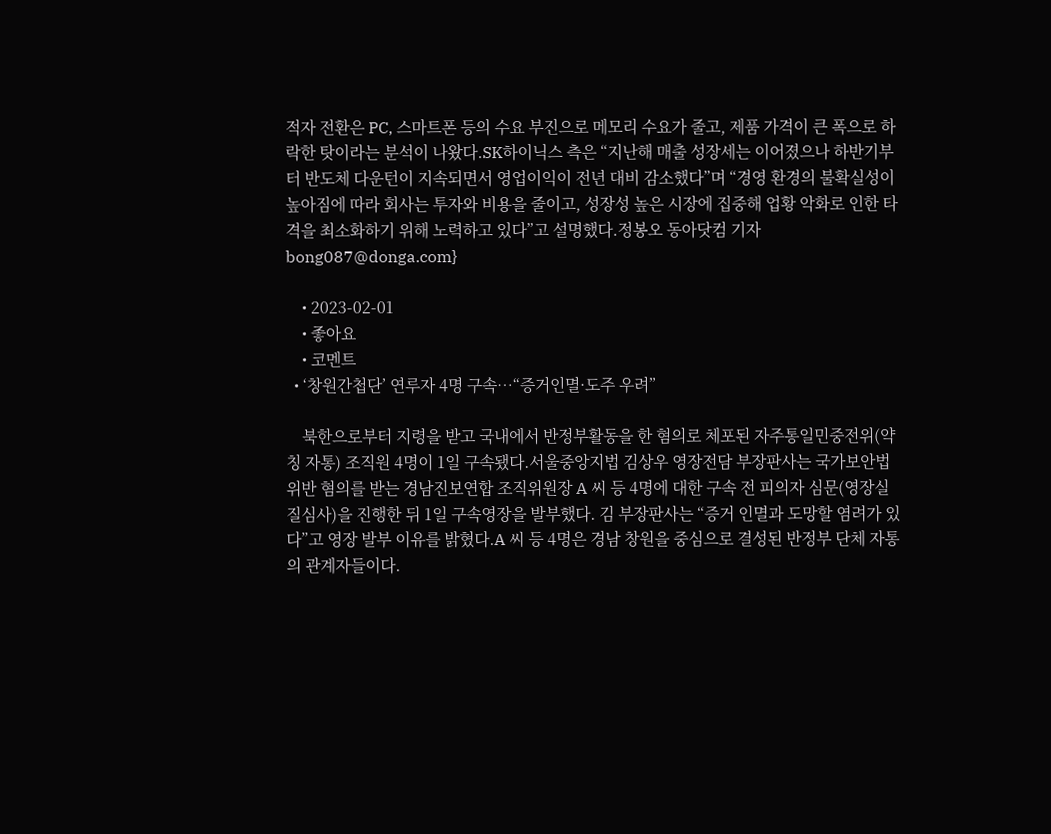적자 전환은 PC, 스마트폰 등의 수요 부진으로 메모리 수요가 줄고, 제품 가격이 큰 폭으로 하락한 탓이라는 분석이 나왔다.SK하이닉스 측은 “지난해 매출 성장세는 이어졌으나 하반기부터 반도체 다운턴이 지속되면서 영업이익이 전년 대비 감소했다”며 “경영 환경의 불확실성이 높아짐에 따라 회사는 투자와 비용을 줄이고, 성장성 높은 시장에 집중해 업황 악화로 인한 타격을 최소화하기 위해 노력하고 있다”고 설명했다.정봉오 동아닷컴 기자 bong087@donga.com}

    • 2023-02-01
    • 좋아요
    • 코멘트
  • ‘창원간첩단’ 연루자 4명 구속…“증거인멸·도주 우려”

    북한으로부터 지령을 받고 국내에서 반정부활동을 한 혐의로 체포된 자주통일민중전위(약칭 자통) 조직원 4명이 1일 구속됐다.서울중앙지법 김상우 영장전담 부장판사는 국가보안법 위반 혐의를 받는 경남진보연합 조직위원장 A 씨 등 4명에 대한 구속 전 피의자 심문(영장실질심사)을 진행한 뒤 1일 구속영장을 발부했다. 김 부장판사는 “증거 인멸과 도망할 염려가 있다”고 영장 발부 이유를 밝혔다.A 씨 등 4명은 경남 창원을 중심으로 결성된 반정부 단체 자통의 관계자들이다.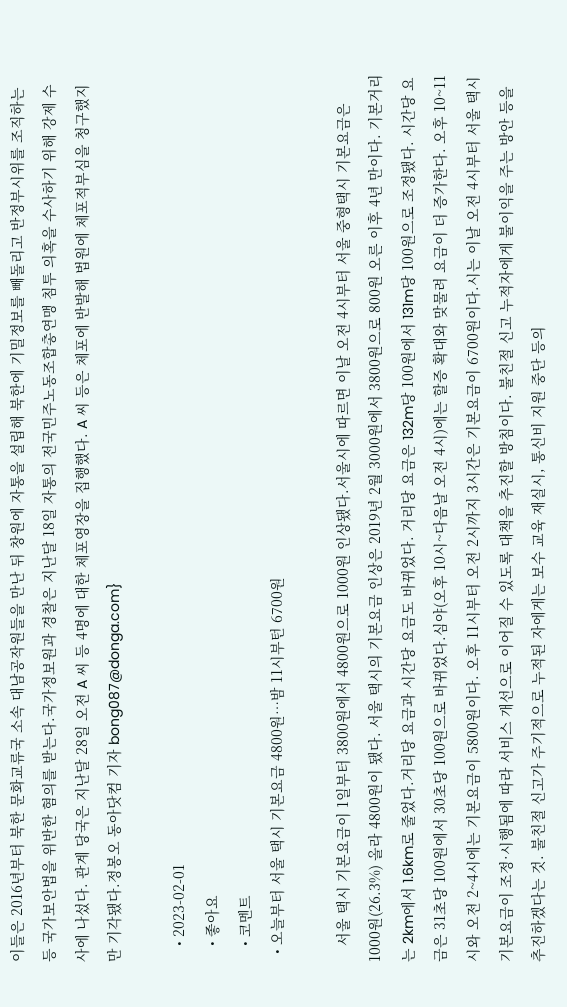이들은 2016년부터 북한 문화교류국 소속 대남공작원들을 만난 뒤 창원에 자통을 설립해 북한에 기밀정보를 빼돌리고 반정부시위를 조직하는 등 국가보안법을 위반한 혐의를 받는다.국가정보원과 경찰은 지난달 18일 자통의 전국민주노동조합총연맹 침투 의혹을 수사하기 위해 강제 수사에 나섰다. 관계 당국은 지난달 28일 오전 A 씨 등 4명에 대한 체포영장을 집행했다. A 씨 등은 체포에 반발해 법원에 체포적부심을 청구했지만 기각됐다.정봉오 동아닷컴 기자 bong087@donga.com}

    • 2023-02-01
    • 좋아요
    • 코멘트
  • 오늘부터 서울 택시 기본요금 4800원…밤 11시부턴 6700원

    서울 택시 기본요금이 1일부터 3800원에서 4800원으로 1000원 인상됐다.서울시에 따르면 이날 오전 4시부터 서울 중형택시 기본요금은 1000원(26.3%) 올라 4800원이 됐다. 서울 택시의 기본요금 인상은 2019년 2월 3000원에서 3800원으로 800원 오른 이후 4년 만이다. 기본거리는 2km에서 1.6km로 줄었다.거리당 요금과 시간당 요금도 바뀌었다. 거리당 요금은 132m당 100원에서 131m당 100원으로 조정됐다. 시간당 요금은 31초당 100원에서 30초당 100원으로 바뀌었다.심야(오후 10시~다음날 오전 4시)에는 할증 확대와 맞물려 요금이 더 증가한다. 오후 10~11시와 오전 2~4시에는 기본요금이 5800원이다. 오후 11시부터 오전 2시까지 3시간은 기본요금이 6700원이다.시는 이날 오전 4시부터 서울 택시 기본요금이 조정·시행됨에 따라 서비스 개선으로 이어질 수 있도록 대책을 추진할 방침이다. 불친절 신고 누적자에게 불이익을 주는 방안 등을 추진하겠다는 것. 불친절 신고가 주기적으로 누적된 자에게는 보수 교육 재실시, 통신비 지원 중단 등의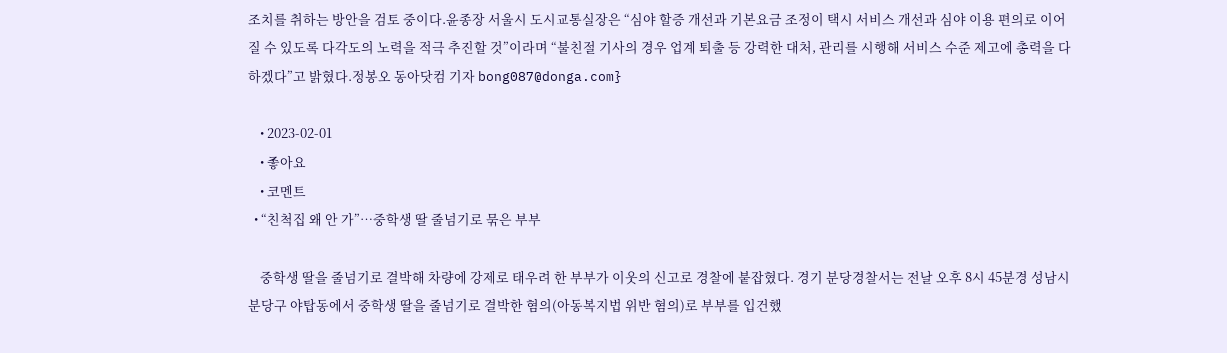조치를 취하는 방안을 검토 중이다.윤종장 서울시 도시교통실장은 “심야 할증 개선과 기본요금 조정이 택시 서비스 개선과 심야 이용 편의로 이어질 수 있도록 다각도의 노력을 적극 추진할 것”이라며 “불친절 기사의 경우 업계 퇴출 등 강력한 대처, 관리를 시행해 서비스 수준 제고에 총력을 다하겠다”고 밝혔다.정봉오 동아닷컴 기자 bong087@donga.com}

    • 2023-02-01
    • 좋아요
    • 코멘트
  • “친척집 왜 안 가”…중학생 딸 줄넘기로 묶은 부부

    중학생 딸을 줄넘기로 결박해 차량에 강제로 태우려 한 부부가 이웃의 신고로 경찰에 붙잡혔다. 경기 분당경찰서는 전날 오후 8시 45분경 성남시 분당구 야탑동에서 중학생 딸을 줄넘기로 결박한 혐의(아동복지법 위반 혐의)로 부부를 입건했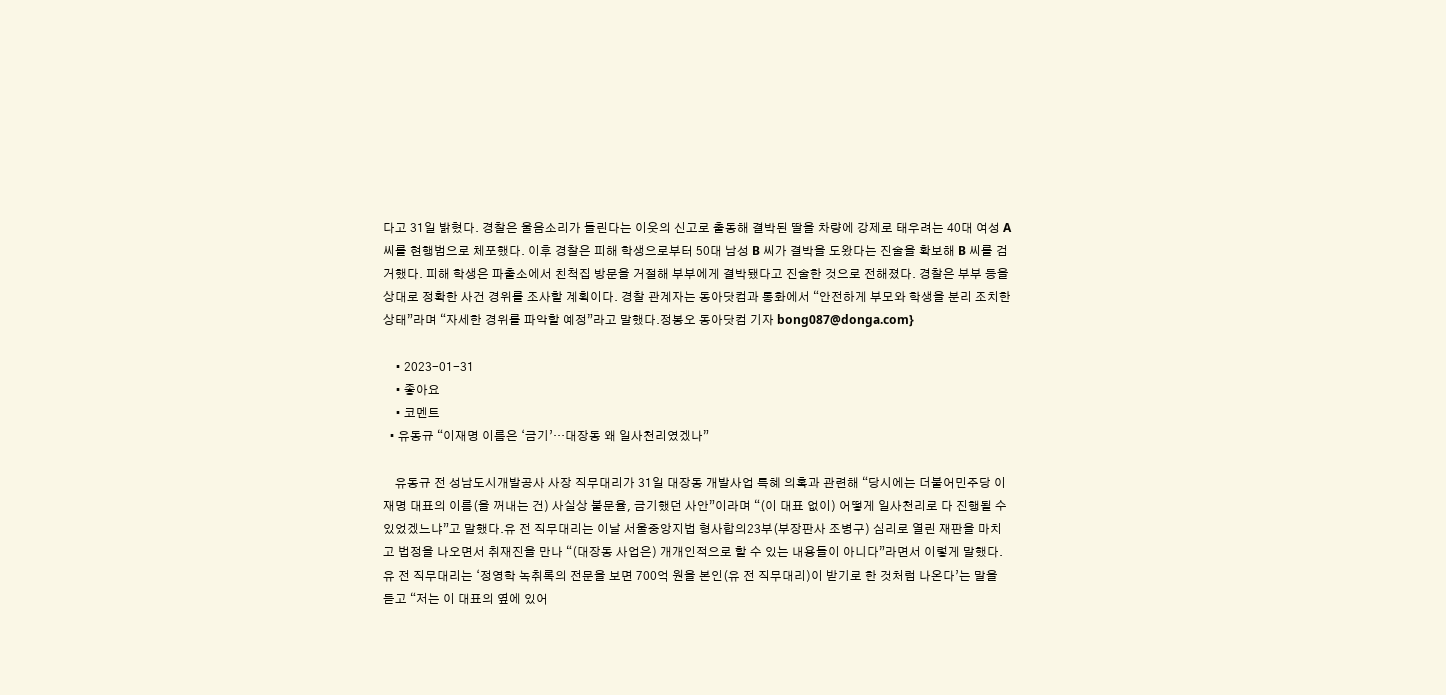다고 31일 밝혔다. 경찰은 울음소리가 들린다는 이웃의 신고로 출동해 결박된 딸을 차량에 강제로 태우려는 40대 여성 A 씨를 현행범으로 체포했다. 이후 경찰은 피해 학생으로부터 50대 남성 B 씨가 결박을 도왔다는 진술을 확보해 B 씨를 검거했다. 피해 학생은 파출소에서 친척집 방문을 거절해 부부에게 결박됐다고 진술한 것으로 전해졌다. 경찰은 부부 등을 상대로 정확한 사건 경위를 조사할 계획이다. 경찰 관계자는 동아닷컴과 통화에서 “안전하게 부모와 학생을 분리 조치한 상태”라며 “자세한 경위를 파악할 예정”라고 말했다.정봉오 동아닷컴 기자 bong087@donga.com}

    • 2023-01-31
    • 좋아요
    • 코멘트
  • 유동규 “이재명 이름은 ‘금기’…대장동 왜 일사천리였겠나”

    유동규 전 성남도시개발공사 사장 직무대리가 31일 대장동 개발사업 특혜 의혹과 관련해 “당시에는 더불어민주당 이재명 대표의 이름(을 꺼내는 건) 사실상 불문율, 금기했던 사안”이라며 “(이 대표 없이) 어떻게 일사천리로 다 진행될 수 있었겠느냐”고 말했다.유 전 직무대리는 이날 서울중앙지법 형사합의23부(부장판사 조병구) 심리로 열린 재판을 마치고 법정을 나오면서 취재진을 만나 “(대장동 사업은) 개개인적으로 할 수 있는 내용들이 아니다”라면서 이렇게 말했다.유 전 직무대리는 ‘정영학 녹취록의 전문을 보면 700억 원을 본인(유 전 직무대리)이 받기로 한 것처럼 나온다’는 말을 듣고 “저는 이 대표의 옆에 있어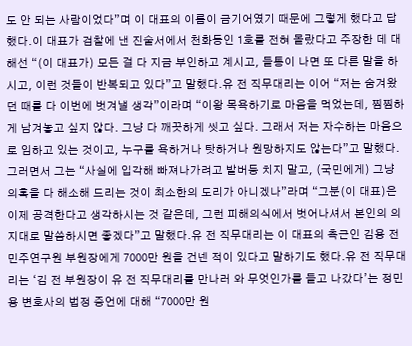도 안 되는 사람이었다”며 이 대표의 이름이 금기어였기 때문에 그렇게 했다고 답했다.이 대표가 검찰에 낸 진술서에서 천화동인 1호를 전혀 몰랐다고 주장한 데 대해선 “(이 대표가) 모든 걸 다 지금 부인하고 계시고, 들통이 나면 또 다른 말을 하시고, 이런 것들이 반복되고 있다”고 말했다.유 전 직무대리는 이어 “저는 숨겨왔던 때를 다 이번에 벗겨낼 생각”이라며 “이왕 목욕하기로 마음을 먹었는데, 찜찜하게 남겨놓고 싶지 않다. 그냥 다 깨끗하게 씻고 싶다. 그래서 저는 자수하는 마음으로 임하고 있는 것이고, 누구를 욕하거나 탓하거나 원망하지도 않는다”고 말했다. 그러면서 그는 “사실에 입각해 빠져나가려고 발버둥 치지 말고, (국민에게) 그냥 의혹을 다 해소해 드리는 것이 최소한의 도리가 아니겠나”라며 “그분(이 대표)은 이제 공격한다고 생각하시는 것 같은데, 그런 피해의식에서 벗어나셔서 본인의 의지대로 말씀하시면 좋겠다”고 말했다.유 전 직무대리는 이 대표의 측근인 김용 전 민주연구원 부원장에게 7000만 원을 건넨 적이 있다고 말하기도 했다.유 전 직무대리는 ‘김 전 부원장이 유 전 직무대리를 만나러 와 무엇인가를 들고 나갔다’는 정민용 변호사의 법정 증언에 대해 “7000만 원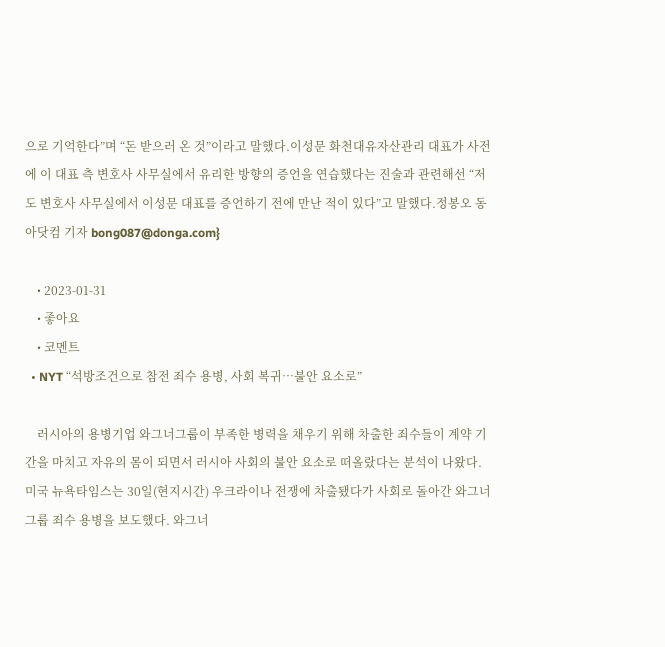으로 기억한다”며 “돈 받으러 온 것”이라고 말했다.이성문 화천대유자산관리 대표가 사전에 이 대표 측 변호사 사무실에서 유리한 방향의 증언을 연습했다는 진술과 관련해선 “저도 변호사 사무실에서 이성문 대표를 증언하기 전에 만난 적이 있다”고 말했다.정봉오 동아닷컴 기자 bong087@donga.com}

    • 2023-01-31
    • 좋아요
    • 코멘트
  • NYT “석방조건으로 참전 죄수 용병, 사회 복귀…불안 요소로”

    러시아의 용병기업 와그너그룹이 부족한 병력을 채우기 위해 차출한 죄수들이 계약 기간을 마치고 자유의 몸이 되면서 러시아 사회의 불안 요소로 떠올랐다는 분석이 나왔다.미국 뉴욕타임스는 30일(현지시간) 우크라이나 전쟁에 차출됐다가 사회로 돌아간 와그너그룹 죄수 용병을 보도했다. 와그너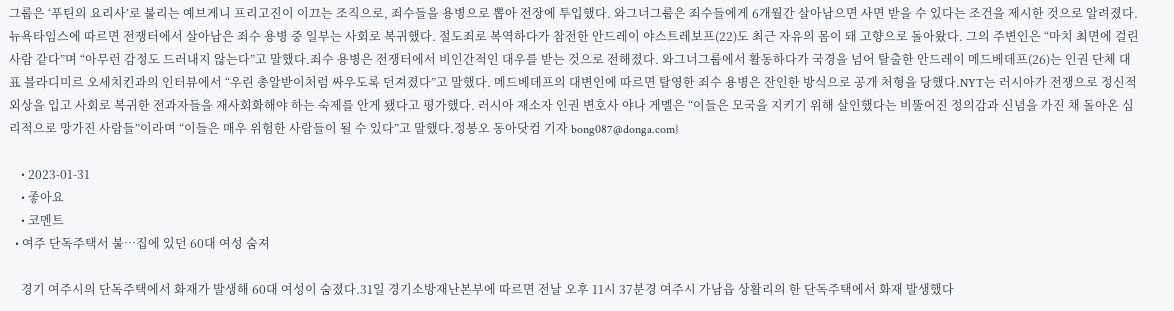그룹은 ‘푸틴의 요리사’로 불리는 예브게니 프리고진이 이끄는 조직으로, 죄수들을 용병으로 뽑아 전장에 투입했다. 와그너그룹은 죄수들에게 6개월간 살아남으면 사면 받을 수 있다는 조건을 제시한 것으로 알려졌다.뉴욕타임스에 따르면 전쟁터에서 살아남은 죄수 용병 중 일부는 사회로 복귀했다. 절도죄로 복역하다가 참전한 안드레이 야스트레보프(22)도 최근 자유의 몸이 돼 고향으로 돌아왔다. 그의 주변인은 “마치 최면에 걸린 사람 같다”며 “아무런 감정도 드러내지 않는다”고 말했다.죄수 용병은 전쟁터에서 비인간적인 대우를 받는 것으로 전해졌다. 와그너그룹에서 활동하다가 국경을 넘어 탈출한 안드레이 메드베데프(26)는 인권 단체 대표 블라디미르 오세치킨과의 인터뷰에서 “우린 총알받이처럼 싸우도록 던져졌다”고 말했다. 메드베데프의 대변인에 따르면 탈영한 죄수 용병은 잔인한 방식으로 공개 처형을 당했다.NYT는 러시아가 전쟁으로 정신적 외상을 입고 사회로 복귀한 전과자들을 재사회화해야 하는 숙제를 안게 됐다고 평가했다. 러시아 재소자 인권 변호사 야나 게멜은 “이들은 모국을 지키기 위해 살인했다는 비뚤어진 정의감과 신념을 가진 채 돌아온 심리적으로 망가진 사람들”이라며 “이들은 매우 위험한 사람들이 될 수 있다”고 말했다.정봉오 동아닷컴 기자 bong087@donga.com}

    • 2023-01-31
    • 좋아요
    • 코멘트
  • 여주 단독주택서 불…집에 있던 60대 여성 숨져

    경기 여주시의 단독주택에서 화재가 발생해 60대 여성이 숨졌다.31일 경기소방재난본부에 따르면 전날 오후 11시 37분경 여주시 가남읍 상활리의 한 단독주택에서 화재 발생했다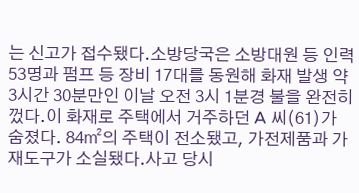는 신고가 접수됐다.소방당국은 소방대원 등 인력 53명과 펌프 등 장비 17대를 동원해 화재 발생 약 3시간 30분만인 이날 오전 3시 1분경 불을 완전히 껐다.이 화재로 주택에서 거주하던 A 씨(61)가 숨졌다. 84㎡의 주택이 전소됐고, 가전제품과 가재도구가 소실됐다.사고 당시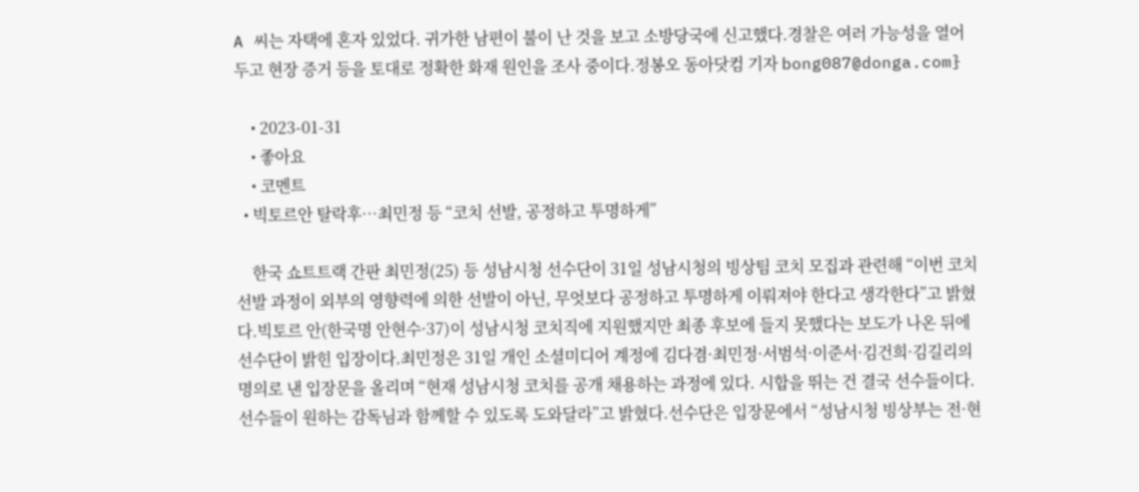A 씨는 자택에 혼자 있었다. 귀가한 남편이 불이 난 것을 보고 소방당국에 신고했다.경찰은 여러 가능성을 열어 두고 현장 증거 등을 토대로 정확한 화재 원인을 조사 중이다.정봉오 동아닷컴 기자 bong087@donga.com}

    • 2023-01-31
    • 좋아요
    • 코멘트
  • 빅토르안 탈락후…최민정 등 “코치 선발, 공정하고 투명하게”

    한국 쇼트트랙 간판 최민정(25) 등 성남시청 선수단이 31일 성남시청의 빙상팀 코치 모집과 관련해 “이번 코치 선발 과정이 외부의 영향력에 의한 선발이 아닌, 무엇보다 공정하고 투명하게 이뤄져야 한다고 생각한다”고 밝혔다.빅토르 안(한국명 안현수·37)이 성남시청 코치직에 지원했지만 최종 후보에 들지 못했다는 보도가 나온 뒤에 선수단이 밝힌 입장이다.최민정은 31일 개인 소셜미디어 계정에 김다겸·최민정·서범석·이준서·김건희·김길리의 명의로 낸 입장문을 올리며 “현재 성남시청 코치를 공개 채용하는 과정에 있다. 시합을 뛰는 건 결국 선수들이다. 선수들이 원하는 감독님과 함께할 수 있도록 도와달라”고 밝혔다.선수단은 입장문에서 “성남시청 빙상부는 전·현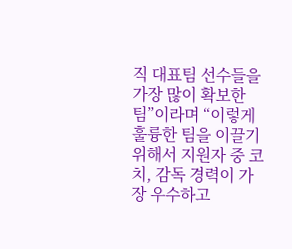직 대표팀 선수들을 가장 많이 확보한 팀”이라며 “이렇게 훌륭한 팀을 이끌기 위해서 지원자 중 코치, 감독 경력이 가장 우수하고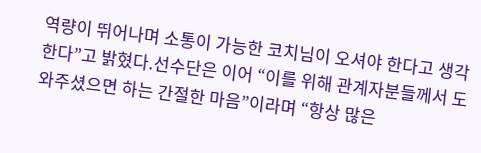역량이 뛰어나며 소통이 가능한 코치님이 오셔야 한다고 생각한다”고 밝혔다.선수단은 이어 “이를 위해 관계자분들께서 도와주셨으면 하는 간절한 마음”이라며 “항상 많은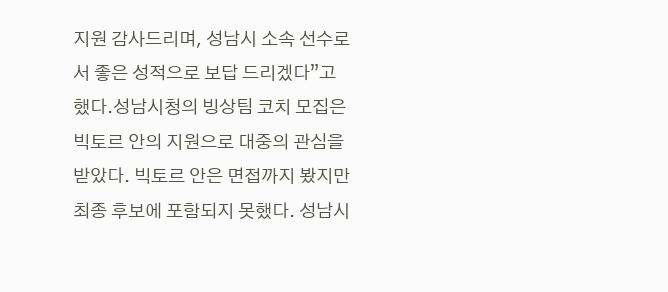지원 감사드리며, 성남시 소속 선수로서 좋은 성적으로 보답 드리겠다”고 했다.성남시청의 빙상팀 코치 모집은 빅토르 안의 지원으로 대중의 관심을 받았다. 빅토르 안은 면접까지 봤지만 최종 후보에 포함되지 못했다. 성남시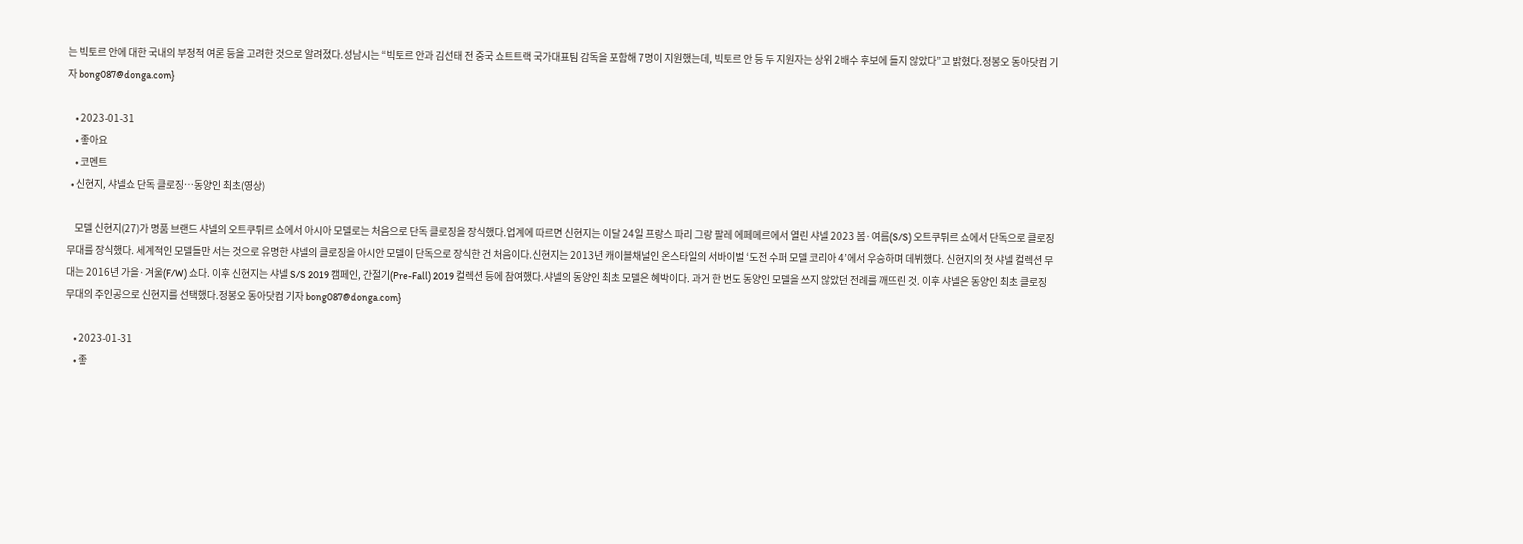는 빅토르 안에 대한 국내의 부정적 여론 등을 고려한 것으로 알려졌다.성남시는 “빅토르 안과 김선태 전 중국 쇼트트랙 국가대표팀 감독을 포함해 7명이 지원했는데, 빅토르 안 등 두 지원자는 상위 2배수 후보에 들지 않았다”고 밝혔다.정봉오 동아닷컴 기자 bong087@donga.com}

    • 2023-01-31
    • 좋아요
    • 코멘트
  • 신현지, 샤넬쇼 단독 클로징…동양인 최초(영상)

    모델 신현지(27)가 명품 브랜드 샤넬의 오트쿠튀르 쇼에서 아시아 모델로는 처음으로 단독 클로징을 장식했다.업계에 따르면 신현지는 이달 24일 프랑스 파리 그랑 팔레 에페메르에서 열린 샤넬 2023 봄·여름(S/S) 오트쿠튀르 쇼에서 단독으로 클로징 무대를 장식했다. 세계적인 모델들만 서는 것으로 유명한 샤넬의 클로징을 아시안 모델이 단독으로 장식한 건 처음이다.신현지는 2013년 캐이블채널인 온스타일의 서바이벌 ‘도전 수퍼 모델 코리아 4’에서 우승하며 데뷔했다. 신현지의 첫 샤넬 컬렉션 무대는 2016년 가을·겨울(F/W) 쇼다. 이후 신현지는 샤넬 S/S 2019 캠페인, 간절기(Pre-Fall) 2019 컬렉션 등에 참여했다.샤넬의 동양인 최초 모델은 혜박이다. 과거 한 번도 동양인 모델을 쓰지 않았던 전례를 깨뜨린 것. 이후 샤넬은 동양인 최초 클로징 무대의 주인공으로 신현지를 선택했다.정봉오 동아닷컴 기자 bong087@donga.com}

    • 2023-01-31
    • 좋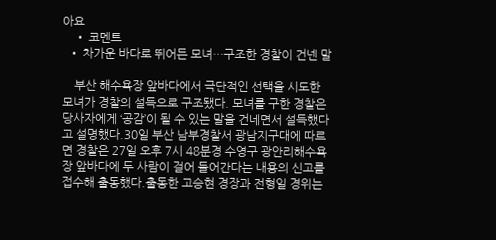아요
    • 코멘트
  • 차가운 바다로 뛰어든 모녀…구조한 경찰이 건넨 말

    부산 해수욕장 앞바다에서 극단적인 선택을 시도한 모녀가 경찰의 설득으로 구조됐다. 모녀를 구한 경찰은 당사자에게 ‘공감’이 될 수 있는 말을 건네면서 설득했다고 설명했다.30일 부산 남부경찰서 광남지구대에 따르면 경찰은 27일 오후 7시 48분경 수영구 광안리해수욕장 앞바다에 두 사람이 걸어 들어간다는 내용의 신고를 접수해 출동했다.출동한 고승현 경장과 전형일 경위는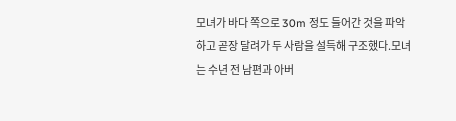모녀가 바다 쪽으로 30m 정도 들어간 것을 파악하고 곧장 달려가 두 사람을 설득해 구조했다.모녀는 수년 전 남편과 아버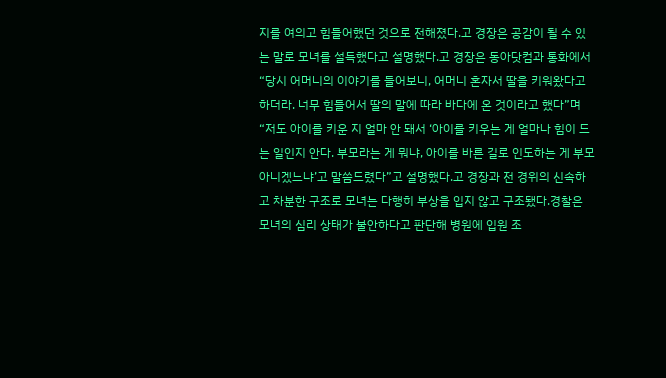지를 여의고 힘들어했던 것으로 전해졌다.고 경장은 공감이 될 수 있는 말로 모녀를 설득했다고 설명했다.고 경장은 동아닷컴과 통화에서 “당시 어머니의 이야기를 들어보니, 어머니 혼자서 딸을 키워왔다고 하더라. 너무 힘들어서 딸의 말에 따라 바다에 온 것이라고 했다”며 “저도 아이를 키운 지 얼마 안 돼서 ‘아이를 키우는 게 얼마나 힘이 드는 일인지 안다. 부모라는 게 뭐냐, 아이를 바른 길로 인도하는 게 부모 아니겠느냐’고 말씀드렸다”고 설명했다.고 경장과 전 경위의 신속하고 차분한 구조로 모녀는 다행히 부상을 입지 않고 구조됐다.경찰은 모녀의 심리 상태가 불안하다고 판단해 병원에 입원 조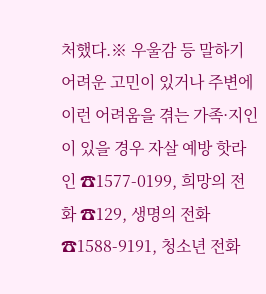처했다.※ 우울감 등 말하기 어려운 고민이 있거나 주변에 이런 어려움을 겪는 가족·지인이 있을 경우 자살 예방 핫라인 ☎1577-0199, 희망의 전화 ☎129, 생명의 전화 ☎1588-9191, 청소년 전화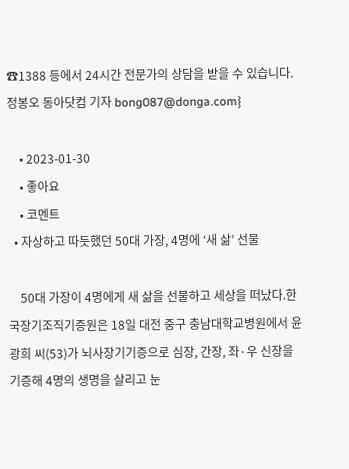☎1388 등에서 24시간 전문가의 상담을 받을 수 있습니다.정봉오 동아닷컴 기자 bong087@donga.com}

    • 2023-01-30
    • 좋아요
    • 코멘트
  • 자상하고 따듯했던 50대 가장, 4명에 ‘새 삶’ 선물

    50대 가장이 4명에게 새 삶을 선물하고 세상을 떠났다.한국장기조직기증원은 18일 대전 중구 충남대학교병원에서 윤광희 씨(53)가 뇌사장기기증으로 심장, 간장, 좌·우 신장을 기증해 4명의 생명을 살리고 눈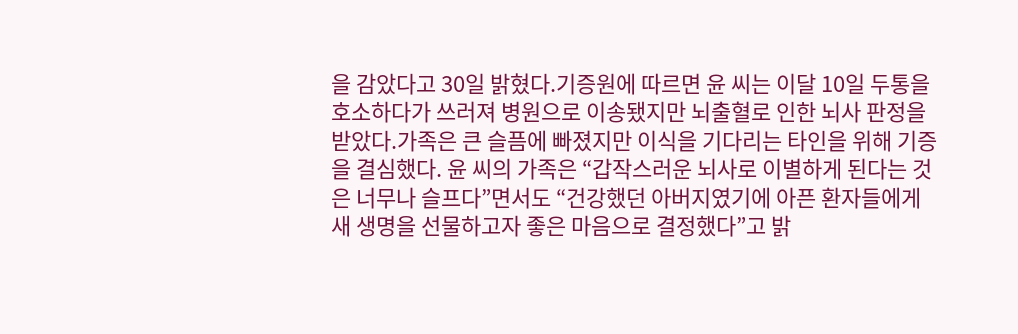을 감았다고 30일 밝혔다.기증원에 따르면 윤 씨는 이달 10일 두통을 호소하다가 쓰러져 병원으로 이송됐지만 뇌출혈로 인한 뇌사 판정을 받았다.가족은 큰 슬픔에 빠졌지만 이식을 기다리는 타인을 위해 기증을 결심했다. 윤 씨의 가족은 “갑작스러운 뇌사로 이별하게 된다는 것은 너무나 슬프다”면서도 “건강했던 아버지였기에 아픈 환자들에게 새 생명을 선물하고자 좋은 마음으로 결정했다”고 밝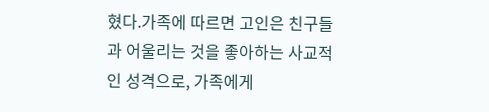혔다.가족에 따르면 고인은 친구들과 어울리는 것을 좋아하는 사교적인 성격으로, 가족에게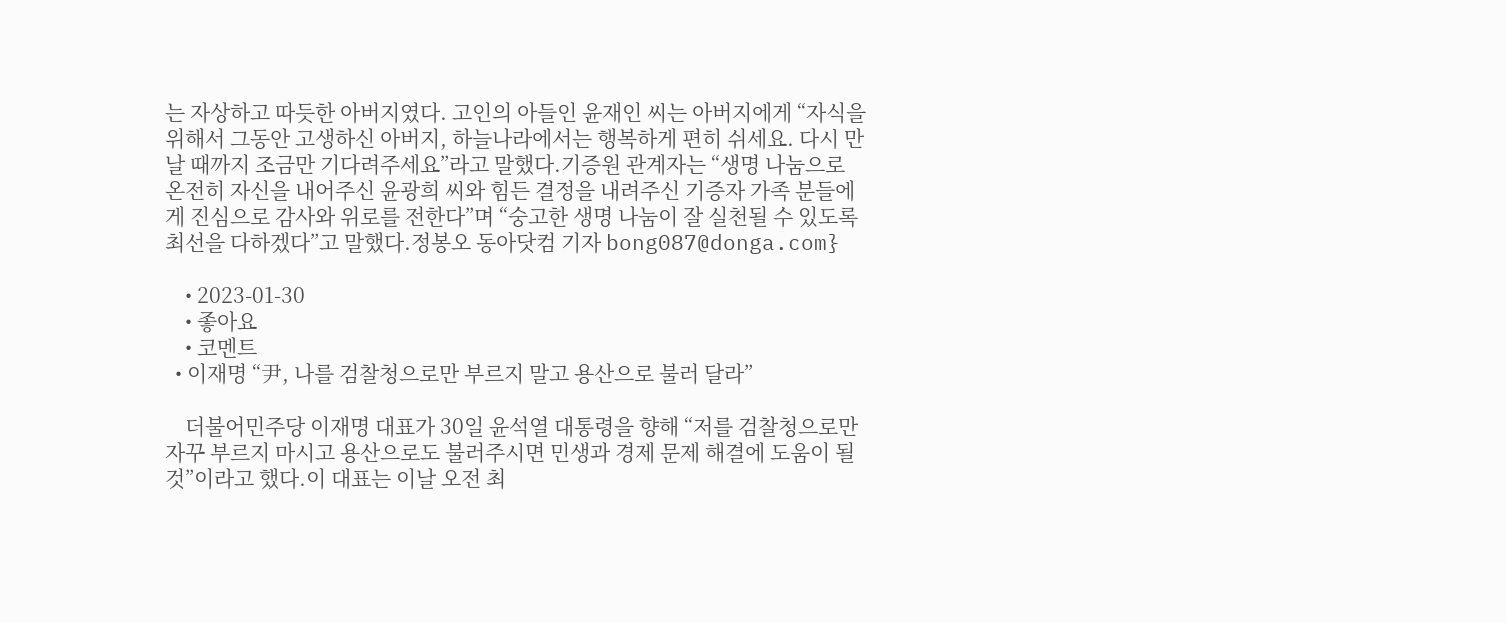는 자상하고 따듯한 아버지였다. 고인의 아들인 윤재인 씨는 아버지에게 “자식을 위해서 그동안 고생하신 아버지, 하늘나라에서는 행복하게 편히 쉬세요. 다시 만날 때까지 조금만 기다려주세요”라고 말했다.기증원 관계자는 “생명 나눔으로 온전히 자신을 내어주신 윤광희 씨와 힘든 결정을 내려주신 기증자 가족 분들에게 진심으로 감사와 위로를 전한다”며 “숭고한 생명 나눔이 잘 실천될 수 있도록 최선을 다하겠다”고 말했다.정봉오 동아닷컴 기자 bong087@donga.com}

    • 2023-01-30
    • 좋아요
    • 코멘트
  • 이재명 “尹, 나를 검찰청으로만 부르지 말고 용산으로 불러 달라”

    더불어민주당 이재명 대표가 30일 윤석열 대통령을 향해 “저를 검찰청으로만 자꾸 부르지 마시고 용산으로도 불러주시면 민생과 경제 문제 해결에 도움이 될 것”이라고 했다.이 대표는 이날 오전 최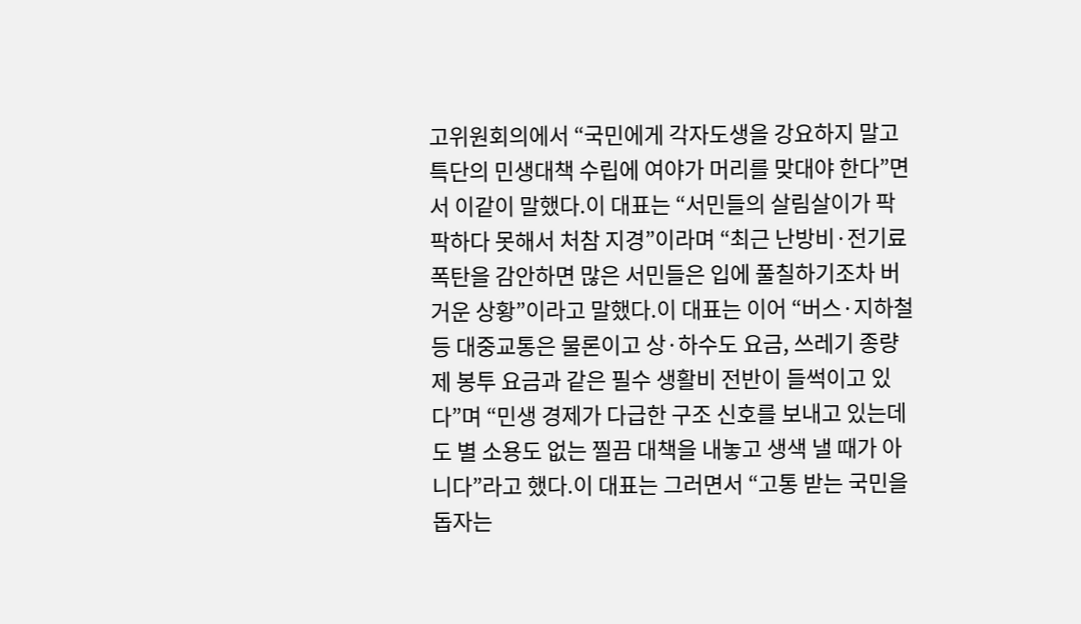고위원회의에서 “국민에게 각자도생을 강요하지 말고 특단의 민생대책 수립에 여야가 머리를 맞대야 한다”면서 이같이 말했다.이 대표는 “서민들의 살림살이가 팍팍하다 못해서 처참 지경”이라며 “최근 난방비·전기료 폭탄을 감안하면 많은 서민들은 입에 풀칠하기조차 버거운 상황”이라고 말했다.이 대표는 이어 “버스·지하철 등 대중교통은 물론이고 상·하수도 요금, 쓰레기 종량제 봉투 요금과 같은 필수 생활비 전반이 들썩이고 있다”며 “민생 경제가 다급한 구조 신호를 보내고 있는데도 별 소용도 없는 찔끔 대책을 내놓고 생색 낼 때가 아니다”라고 했다.이 대표는 그러면서 “고통 받는 국민을 돕자는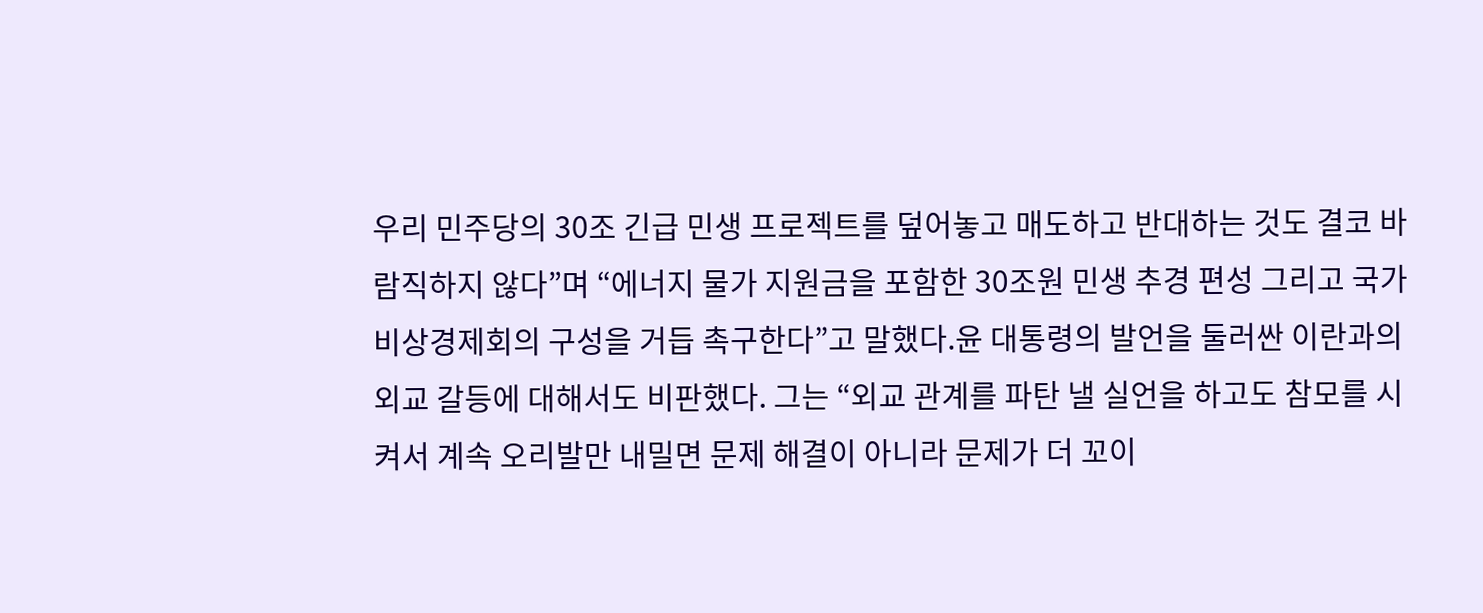우리 민주당의 30조 긴급 민생 프로젝트를 덮어놓고 매도하고 반대하는 것도 결코 바람직하지 않다”며 “에너지 물가 지원금을 포함한 30조원 민생 추경 편성 그리고 국가비상경제회의 구성을 거듭 촉구한다”고 말했다.윤 대통령의 발언을 둘러싼 이란과의 외교 갈등에 대해서도 비판했다. 그는 “외교 관계를 파탄 낼 실언을 하고도 참모를 시켜서 계속 오리발만 내밀면 문제 해결이 아니라 문제가 더 꼬이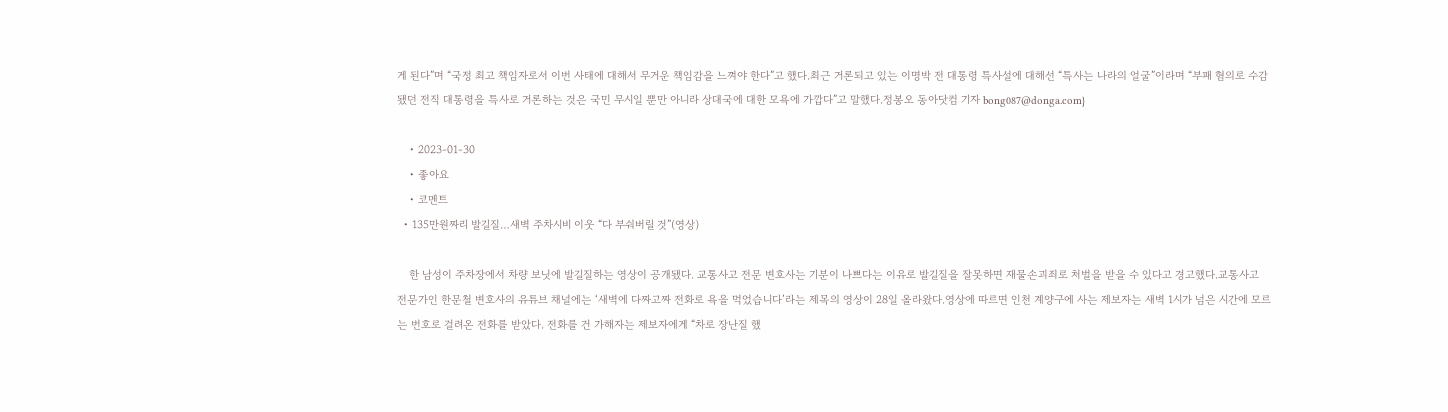게 된다”며 “국정 최고 책임자로서 이번 사태에 대해서 무거운 책임감을 느껴야 한다”고 했다.최근 거론되고 있는 이명박 전 대통령 특사설에 대해선 “특사는 나라의 얼굴”이라며 “부패 혐의로 수감됐던 전직 대통령을 특사로 거론하는 것은 국민 무시일 뿐만 아니라 상대국에 대한 모욕에 가깝다”고 말했다.정봉오 동아닷컴 기자 bong087@donga.com}

    • 2023-01-30
    • 좋아요
    • 코멘트
  • 135만원짜리 발길질…새벽 주차시비 이웃 “다 부숴버릴 것”(영상)

    한 남성이 주차장에서 차량 보닛에 발길질하는 영상이 공개됐다. 교통사고 전문 변호사는 기분이 나쁘다는 이유로 발길질을 잘못하면 재물손괴죄로 처벌을 받을 수 있다고 경고했다.교통사고 전문가인 한문철 변호사의 유튜브 채널에는 ‘새벽에 다짜고짜 전화로 욕을 먹었습니다’라는 제목의 영상이 28일 올라왔다.영상에 따르면 인천 계양구에 사는 제보자는 새벽 1시가 넘은 시간에 모르는 번호로 걸려온 전화를 받았다. 전화를 건 가해자는 제보자에게 “차로 장난질 했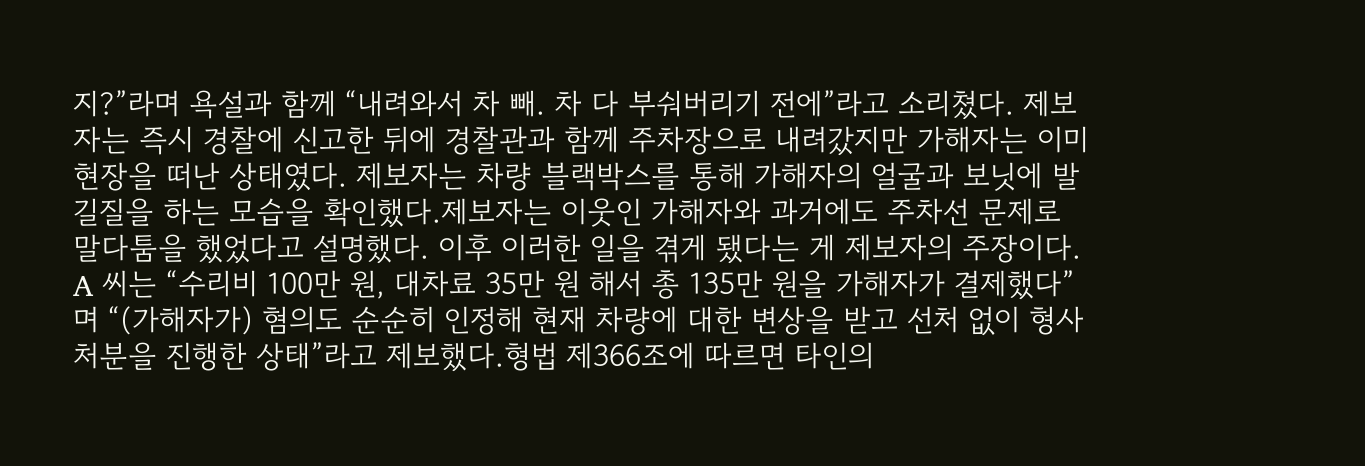지?”라며 욕설과 함께 “내려와서 차 빼. 차 다 부숴버리기 전에”라고 소리쳤다. 제보자는 즉시 경찰에 신고한 뒤에 경찰관과 함께 주차장으로 내려갔지만 가해자는 이미 현장을 떠난 상태였다. 제보자는 차량 블랙박스를 통해 가해자의 얼굴과 보닛에 발길질을 하는 모습을 확인했다.제보자는 이웃인 가해자와 과거에도 주차선 문제로 말다툼을 했었다고 설명했다. 이후 이러한 일을 겪게 됐다는 게 제보자의 주장이다. A 씨는 “수리비 100만 원, 대차료 35만 원 해서 총 135만 원을 가해자가 결제했다”며 “(가해자가) 혐의도 순순히 인정해 현재 차량에 대한 변상을 받고 선처 없이 형사 처분을 진행한 상태”라고 제보했다.형법 제366조에 따르면 타인의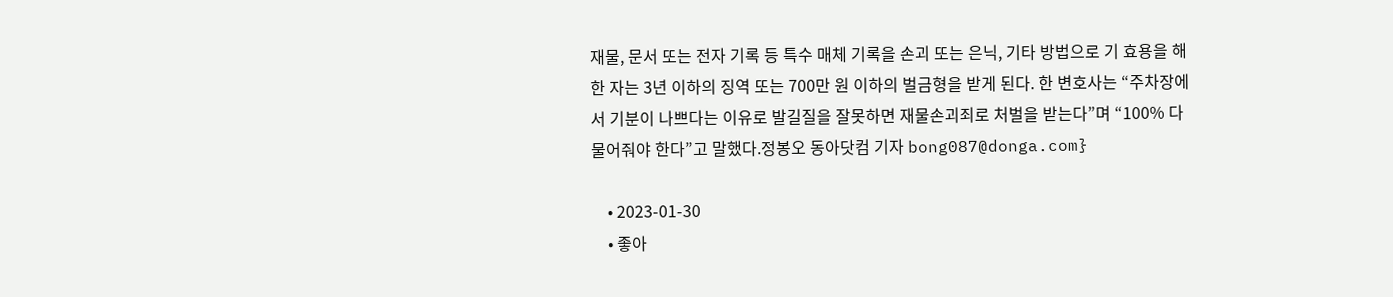재물, 문서 또는 전자 기록 등 특수 매체 기록을 손괴 또는 은닉, 기타 방법으로 기 효용을 해한 자는 3년 이하의 징역 또는 700만 원 이하의 벌금형을 받게 된다. 한 변호사는 “주차장에서 기분이 나쁘다는 이유로 발길질을 잘못하면 재물손괴죄로 처벌을 받는다”며 “100% 다 물어줘야 한다”고 말했다.정봉오 동아닷컴 기자 bong087@donga.com}

    • 2023-01-30
    • 좋아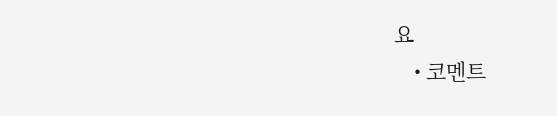요
    • 코멘트